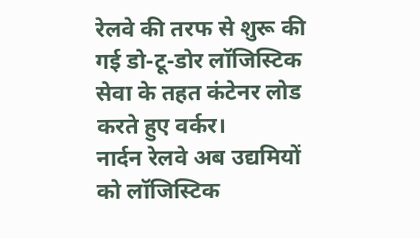रेलवे की तरफ से शुरू की गई डो-टू-डोर लॉजिस्टिक सेवा के तहत कंटेनर लोड करते हुए वर्कर।
नार्दन रेलवे अब उद्यमियों को लॉजिस्टिक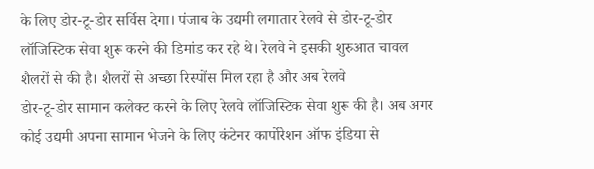के लिए डोर-टू-डोर सर्विस देगा। पंजाब के उद्यमी लगातार रेलवे से डोर-टू-डोर लॉजिस्टिक सेवा शुरू करने की डिमांड कर रहे थे। रेलवे ने इसकी शुरुआत चावल शैलरों से की है। शैलरों से अच्छा रिस्पोंस मिल रहा है और अब रेलवे
डोर-टू-डोर सामान कलेक्ट करने के लिए रेलवे लॉजिस्टिक सेवा शुरू की है। अब अगर कोई उद्यमी अपना सामान भेजने के लिए कंटेनर कार्पोरेशन ऑफ इंडिया से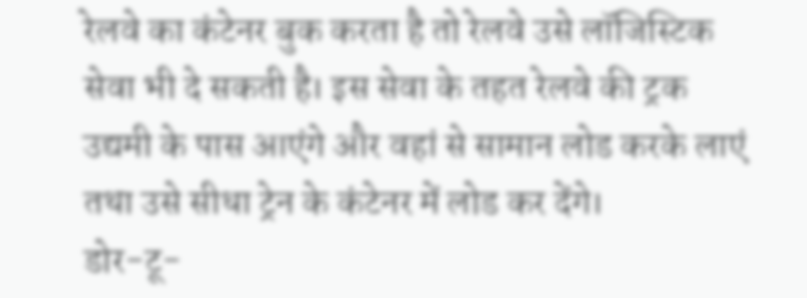रेलवे का कंटेनर बुक करता है तो रेलवे उसे लॉजिस्टिक सेवा भी दे सकती है। इस सेवा के तहत रेलवे की ट्रक उद्यमी के पास आएंगे और वहां से सामान लोड करके लाएं तथा उसे सीधा ट्रेन के कंटेनर में लोड कर देंगे।
डोर-टू-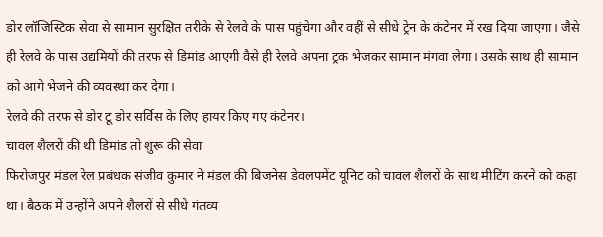डोर लॉजिस्टिक सेवा से सामान सुरक्षित तरीके से रेलवे के पास पहुंचेगा और वहीं से सीधे ट्रेन के कंटेनर में रख दिया जाएगा। जैसे ही रेलवे के पास उद्यमियों की तरफ से डिमांड आएगी वैसे ही रेलवे अपना ट्रक भेजकर सामान मंगवा लेगा। उसके साथ ही सामान को आगे भेजने की व्यवस्था कर देगा।
रेलवे की तरफ से डोर टू डोर सर्विस के लिए हायर किए गए कंटेनर।
चावल शैलरों की थी डिमांड तो शुरू की सेवा
फिरोजपुर मंडल रेल प्रबंधक संजीव कुमार ने मंडल की बिजनेस डेवलपमेंट यूनिट को चावल शैलरों के साथ मीटिंग करने को कहा था। बैठक में उन्होंने अपने शैलरों से सीधे गंतव्य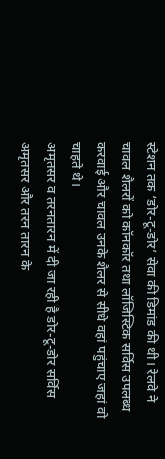स्टेशन तक ‘डोर-टू-डोर’ सेवा की डिमांड की थी। रेलवे ने चावल शैलरों को कॉनकॉर तथा लॉजिस्टिक सर्विस उपलब्ध करवाई और चावल उनके शैलर से सीधे वहां पहुंचाए जहां वो चाहते थे।
अमृतसर व तरनतारन में दी जा रही है डोर-टू-डोर सर्विस
अमृतसर और तरन तारन के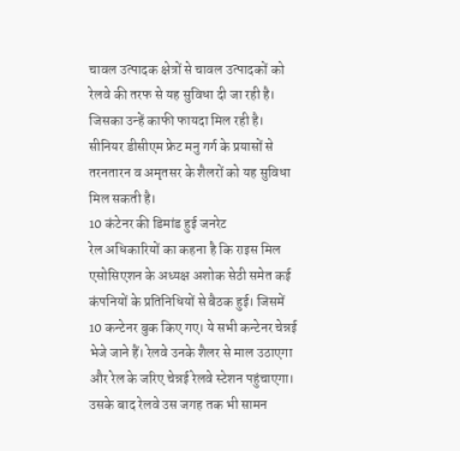चावल उत्पादक क्षेत्रों से चावल उत्पादकों को रेलवे की तरफ से यह सुविधा दी जा रही है। जिसका उन्हें काफी फायदा मिल रही है। सीनियर डीसीएम फ्रेट मनु गर्ग के प्रयासों से तरनतारन व अमृतसर के शैलरों को यह सुविधा मिल सकती है।
10 कंटेनर की डिमांड हुई जनरेट
रेल अधिकारियों का कहना है कि राइस मिल एसोसिएशन के अध्यक्ष अशोक सेठी समेत कई कंपनियों के प्रतिनिधियों से बैठक हुई। जिसमें 10 कन्टेनर बुक किए गए। ये सभी कन्टेनर चेन्नई भेजे जाने हैं। रेलवे उनके शैलर से माल उठाएगा और रेल के जरिए चेन्नई रेलवे स्टेशन पहुंचाएगा। उसके बाद रेलवे उस जगह तक भी सामन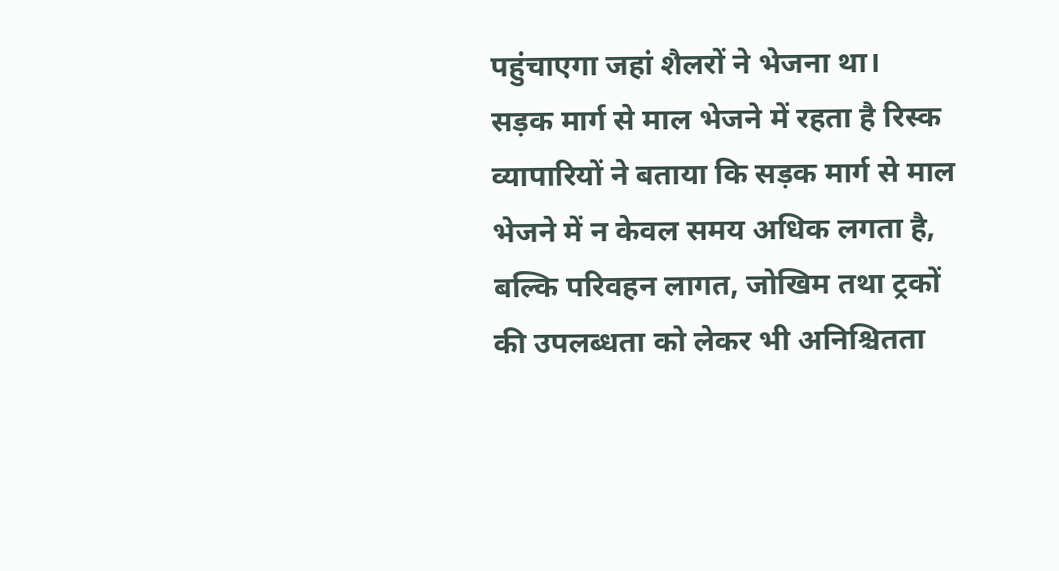पहुंचाएगा जहां शैलरों ने भेजना था।
सड़क मार्ग से माल भेजने में रहता है रिस्क व्यापारियों ने बताया कि सड़क मार्ग से माल भेजने में न केवल समय अधिक लगता है, बल्कि परिवहन लागत, जोखिम तथा ट्रकों की उपलब्धता को लेकर भी अनिश्चितता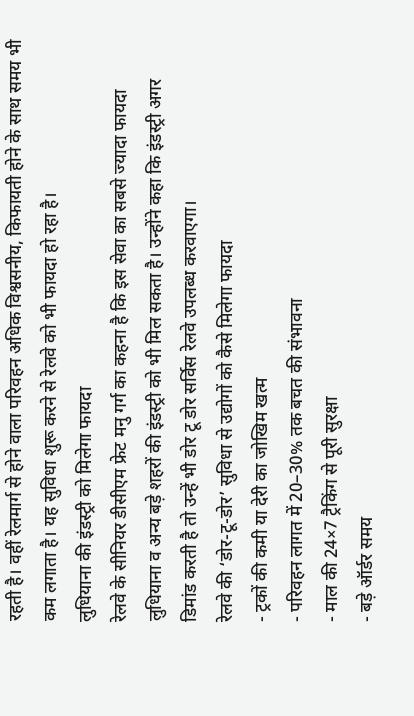रहती है। वहीं रेलमार्ग से होने वाला परिवहन अधिक विश्वसनीय, किफायती होने के साथ समय भी कम लगाता है। यह सुविधा शुरू करने से रेलवे को भी फायदा हो रहा है।
लुधियाना की इंडस्ट्री को मिलेगा फायदा
रेलवे के सीनियर डीसीएम फ्रेट मनु गर्ग का कहना है कि इस सेवा का सबसे ज्यादा फायदा लुधियाना व अन्य बड़े शहरों की इंडस्ट्री को भी मिल सकता है। उन्होंने कहा कि इंडस्ट्री अगर डिमांड करती है तो उन्हें भी डोर टू डोर सर्विस रेलवे उपलब्ध करवाएगा।
रेलवे की ‘डोर-टू-डोर’ सुविधा से उद्योगों को कैसे मिलेगा फायदा
- ट्रकों की कमी या देरी का जोखिम खत्म
- परिवहन लागत में 20–30% तक बचत की संभावना
- माल की 24×7 ट्रैकिंग से पूरी सुरक्षा
- बड़े ऑर्डर समय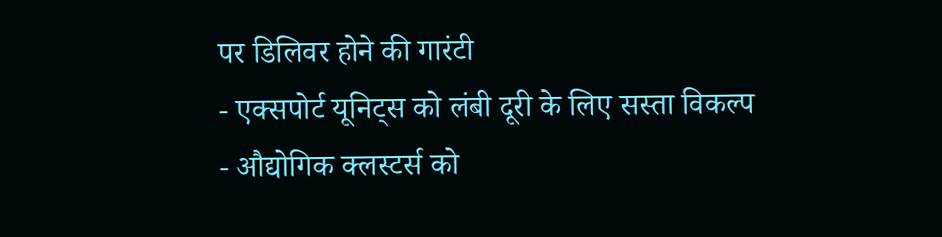पर डिलिवर होने की गारंटी
- एक्सपोर्ट यूनिट्स को लंबी दूरी के लिए सस्ता विकल्प
- औद्योगिक क्लस्टर्स को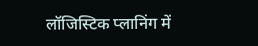लॉजिस्टिक प्लानिंग में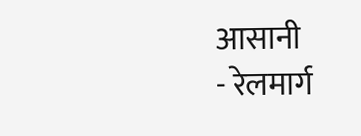आसानी
- रेलमार्ग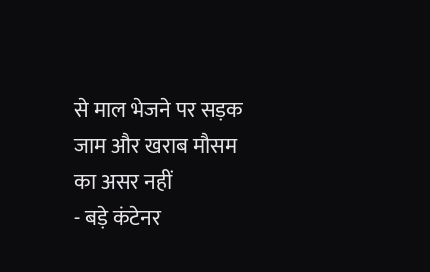से माल भेजने पर सड़क जाम और खराब मौसम का असर नहीं
- बड़े कंटेनर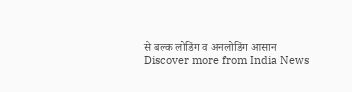से बल्क लोडिंग व अनलोडिंग आसान
Discover more from India News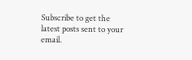Subscribe to get the latest posts sent to your email.